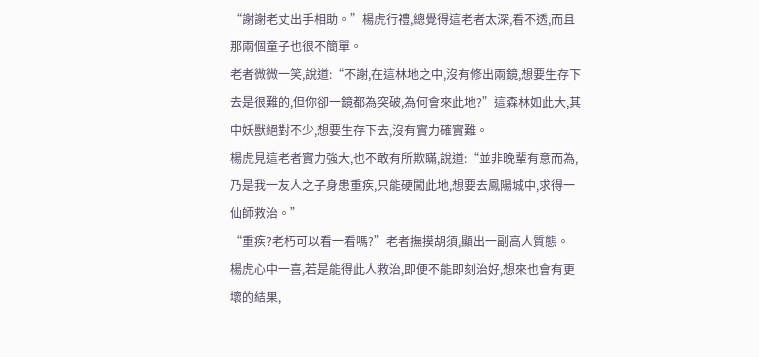“謝謝老丈出手相助。”楊虎行禮,總覺得這老者太深,看不透,而且那兩個童子也很不簡單。
老者微微一笑,說道:“不謝,在這林地之中,沒有修出兩鏡,想要生存下去是很難的,但你卻一鏡都為突破,為何會來此地?”這森林如此大,其中妖獸絕對不少,想要生存下去,沒有實力確實難。
楊虎見這老者實力強大,也不敢有所欺瞞,說道:“並非晚輩有意而為,乃是我一友人之子身患重疾,只能硬闖此地,想要去鳳陽城中,求得一仙師救治。”
“重疾?老朽可以看一看嗎?”老者撫摸胡須,顯出一副高人質態。
楊虎心中一喜,若是能得此人救治,即便不能即刻治好,想來也會有更壞的結果,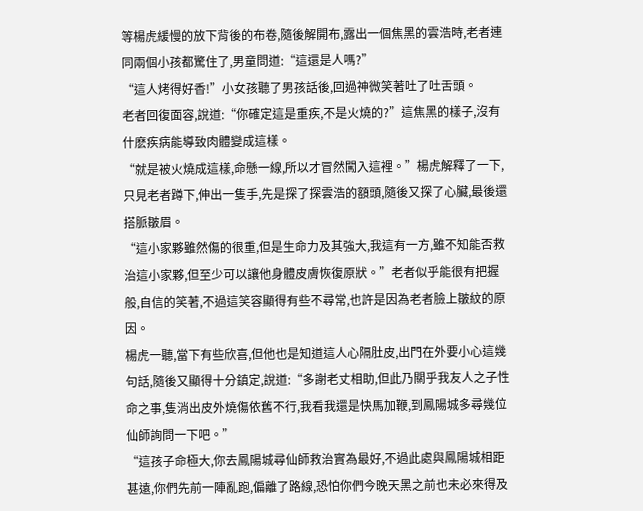等楊虎緩慢的放下背後的布卷,隨後解開布,露出一個焦黑的雲浩時,老者連同兩個小孩都驚住了,男童問道:“這還是人嗎?”
“這人烤得好香!”小女孩聽了男孩話後,回過神微笑著吐了吐舌頭。
老者回復面容,說道:“你確定這是重疾,不是火燒的?”這焦黑的樣子,沒有什麽疾病能導致肉體變成這樣。
“就是被火燒成這樣,命懸一線,所以才冒然闖入這裡。”楊虎解釋了一下,只見老者蹲下,伸出一隻手,先是探了探雲浩的額頭,隨後又探了心臟,最後還搭脈皺眉。
“這小家夥雖然傷的很重,但是生命力及其強大,我這有一方,雖不知能否救治這小家夥,但至少可以讓他身體皮膚恢復原狀。”老者似乎能很有把握般,自信的笑著,不過這笑容顯得有些不尋常,也許是因為老者臉上皺紋的原因。
楊虎一聽,當下有些欣喜,但他也是知道這人心隔肚皮,出門在外要小心這幾句話,隨後又顯得十分鎮定,說道:“多謝老丈相助,但此乃關乎我友人之子性命之事,隻消出皮外燒傷依舊不行,我看我還是快馬加鞭,到鳳陽城多尋幾位仙師詢問一下吧。”
“這孩子命極大,你去鳳陽城尋仙師救治實為最好,不過此處與鳳陽城相距甚遠,你們先前一陣亂跑,偏離了路線,恐怕你們今晚天黑之前也未必來得及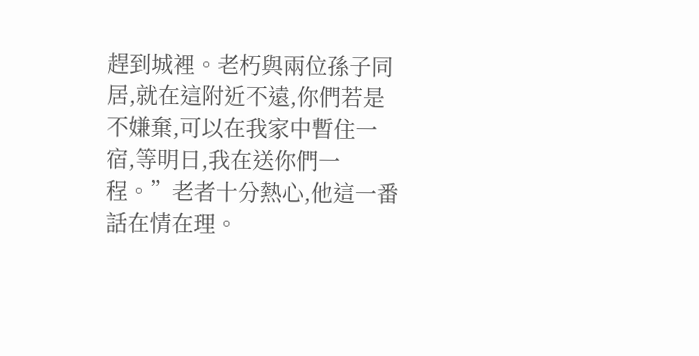趕到城裡。老朽與兩位孫子同居,就在這附近不遠,你們若是不嫌棄,可以在我家中暫住一宿,等明日,我在送你們一程。”老者十分熱心,他這一番話在情在理。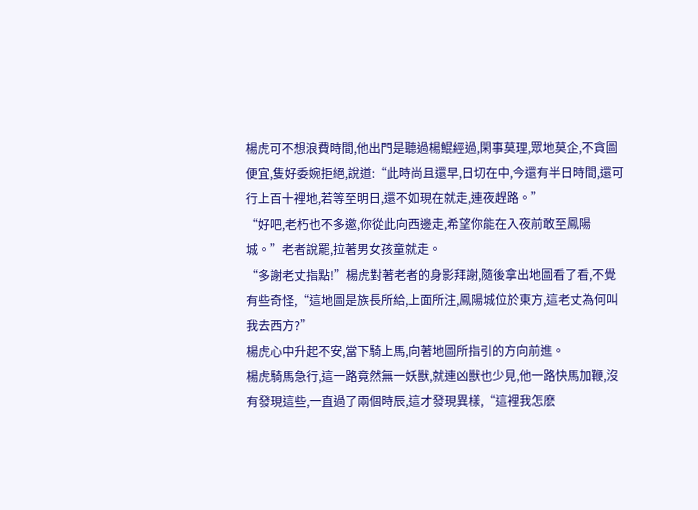楊虎可不想浪費時間,他出門是聽過楊鯤經過,閑事莫理,眾地莫企,不貪圖便宜,隻好委婉拒絕,說道:“此時尚且還早,日切在中,今還有半日時間,還可行上百十裡地,若等至明日,還不如現在就走,連夜趕路。”
“好吧,老朽也不多邀,你從此向西邊走,希望你能在入夜前敢至鳳陽城。”老者說罷,拉著男女孩童就走。
“多謝老丈指點!”楊虎對著老者的身影拜謝,隨後拿出地圖看了看,不覺有些奇怪,“這地圖是族長所給,上面所注,鳳陽城位於東方,這老丈為何叫我去西方?”
楊虎心中升起不安,當下騎上馬,向著地圖所指引的方向前進。
楊虎騎馬急行,這一路竟然無一妖獸,就連凶獸也少見,他一路快馬加鞭,沒有發現這些,一直過了兩個時辰,這才發現異樣,“這裡我怎麽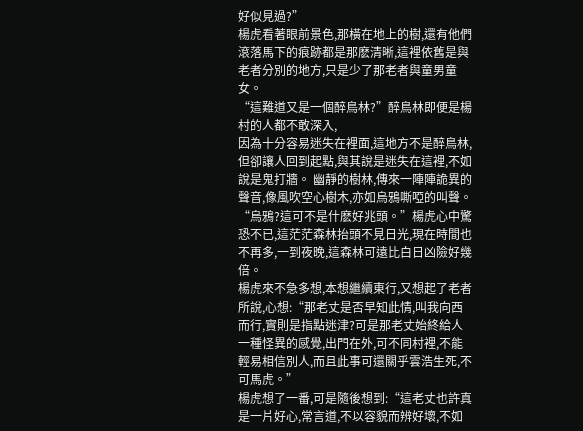好似見過?”
楊虎看著眼前景色,那橫在地上的樹,還有他們滾落馬下的痕跡都是那麽清晰,這裡依舊是與老者分別的地方,只是少了那老者與童男童女。
“這難道又是一個醉鳥林?”醉鳥林即便是楊村的人都不敢深入,
因為十分容易迷失在裡面,這地方不是醉鳥林,但卻讓人回到起點,與其說是迷失在這裡,不如說是鬼打牆。 幽靜的樹林,傳來一陣陣詭異的聲音,像風吹空心樹木,亦如烏鴉嘶啞的叫聲。
“烏鴉?這可不是什麽好兆頭。”楊虎心中驚恐不已,這茫茫森林抬頭不見日光,現在時間也不再多,一到夜晚,這森林可遠比白日凶險好幾倍。
楊虎來不急多想,本想繼續東行,又想起了老者所說,心想:“那老丈是否早知此情,叫我向西而行,實則是指點迷津?可是那老丈始終給人一種怪異的感覺,出門在外,可不同村裡,不能輕易相信別人,而且此事可還關乎雲浩生死,不可馬虎。”
楊虎想了一番,可是隨後想到:“這老丈也許真是一片好心,常言道,不以容貌而辨好壞,不如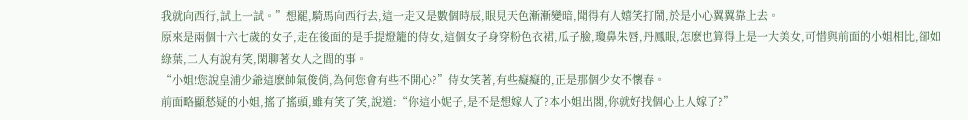我就向西行,試上一試。”想罷,騎馬向西行去,這一走又是數個時辰,眼見天色漸漸變暗,聞得有人嬉笑打鬧,於是小心翼翼靠上去。
原來是兩個十六七歲的女子,走在後面的是手提燈籠的侍女,這個女子身穿粉色衣裙,瓜子臉,瓊鼻朱唇,丹鳳眼,怎麽也算得上是一大美女,可惜與前面的小姐相比,卻如綠葉,二人有說有笑,閑聊著女人之間的事。
“小姐!您說皇浦少爺這麽帥氣俊俏,為何您會有些不開心?”侍女笑著,有些癡癡的,正是那個少女不懷春。
前面略顯愁疑的小姐,搖了搖頭,雖有笑了笑,說道:“你這小妮子,是不是想嫁人了?本小姐出閣,你就好找個心上人嫁了?”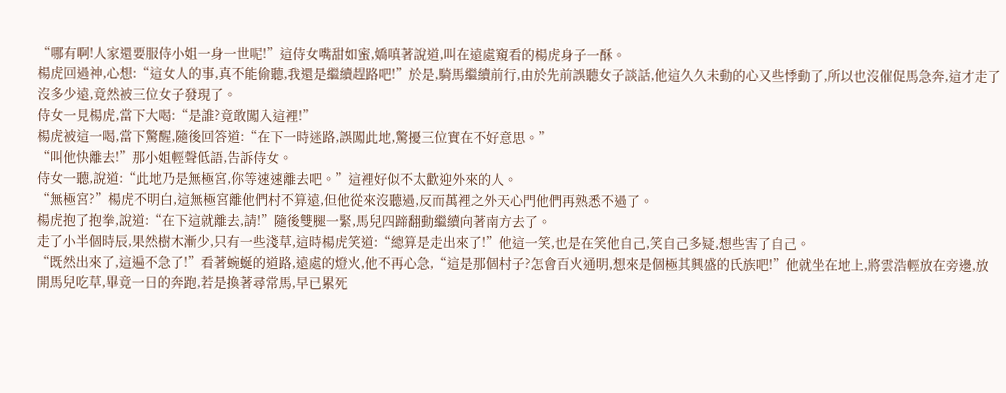“哪有啊!人家還要服侍小姐一身一世呢!”這侍女嘴甜如蜜,嬌嗔著說道,叫在遠處窺看的楊虎身子一酥。
楊虎回過神,心想:“這女人的事,真不能偷聽,我還是繼續趕路吧!”於是,騎馬繼續前行,由於先前誤聽女子談話,他這久久未動的心又些悸動了,所以也沒催促馬急奔,這才走了沒多少遠,竟然被三位女子發現了。
侍女一見楊虎,當下大喝:“是誰?竟敢闖入這裡!”
楊虎被這一喝,當下驚醒,隨後回答道:“在下一時迷路,誤闖此地,驚擾三位實在不好意思。”
“叫他快離去!”那小姐輕聲低語,告訴侍女。
侍女一聽,說道:“此地乃是無極宮,你等速速離去吧。”這裡好似不太歡迎外來的人。
“無極宮?”楊虎不明白,這無極宮離他們村不算遠,但他從來沒聽過,反而萬裡之外天心門他們再熟悉不過了。
楊虎抱了抱拳,說道:“在下這就離去,請!”隨後雙腿一緊,馬兒四蹄翻動繼續向著南方去了。
走了小半個時辰,果然樹木漸少,只有一些淺草,這時楊虎笑道:“總算是走出來了!”他這一笑,也是在笑他自己,笑自己多疑,想些害了自己。
“既然出來了,這遍不急了!”看著蜿蜒的道路,遠處的燈火,他不再心急,“這是那個村子?怎會百火通明,想來是個極其興盛的氏族吧!”他就坐在地上,將雲浩輕放在旁邊,放開馬兒吃草,畢竟一日的奔跑,若是換著尋常馬,早已累死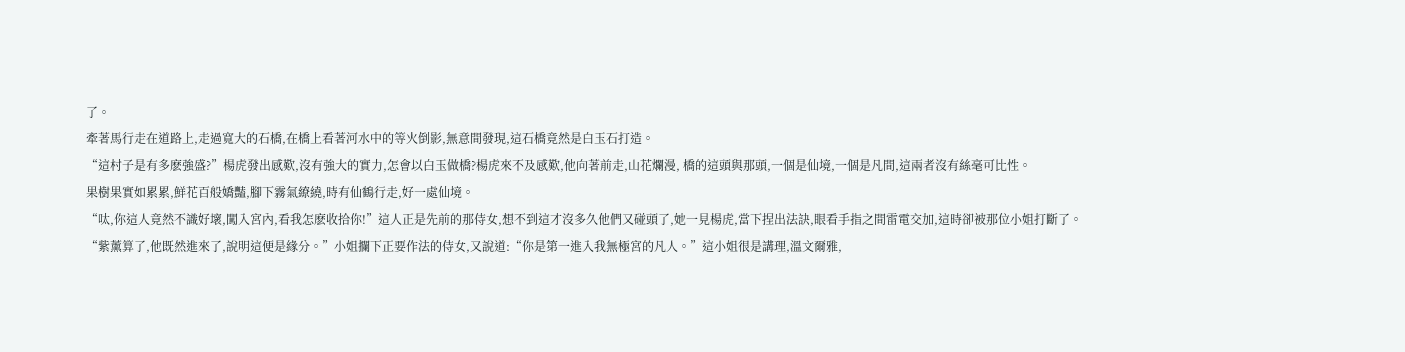了。
牽著馬行走在道路上,走過寬大的石橋,在橋上看著河水中的等火倒影,無意間發現,這石橋竟然是白玉石打造。
“這村子是有多麽強盛?”楊虎發出感歎,沒有強大的實力,怎會以白玉做橋?楊虎來不及感歎,他向著前走,山花爛漫, 橋的這頭與那頭,一個是仙境,一個是凡間,這兩者沒有絲毫可比性。
果樹果實如累累,鮮花百般嬌豔,腳下霧氣繚繞,時有仙鶴行走,好一處仙境。
“呔,你這人竟然不識好壞,闖入宮內,看我怎麽收拾你!”這人正是先前的那侍女,想不到這才沒多久他們又碰頭了,她一見楊虎,當下捏出法訣,眼看手指之間雷電交加,這時卻被那位小姐打斷了。
“紫薰算了,他既然進來了,說明這便是緣分。”小姐攔下正要作法的侍女,又說道:“你是第一進入我無極宮的凡人。”這小姐很是講理,溫文爾雅,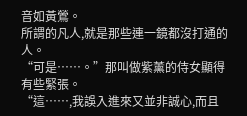音如黃鶯。
所謂的凡人,就是那些連一鏡都沒打通的人。
“可是……。”那叫做紫薰的侍女顯得有些緊張。
“這……,我誤入進來又並非誠心,而且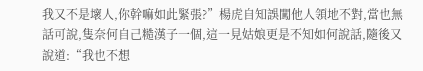我又不是壞人,你幹嘛如此緊張?”楊虎自知誤闖他人領地不對,當也無話可說,隻奈何自己糙漢子一個,這一見姑娘更是不知如何說話,隨後又說道:“我也不想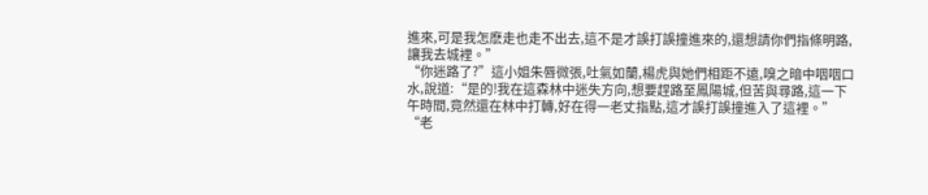進來,可是我怎麽走也走不出去,這不是才誤打誤撞進來的,還想請你們指條明路,讓我去城裡。”
“你迷路了?”這小姐朱唇微張,吐氣如蘭,楊虎與她們相距不遠,嗅之暗中咽咽口水,說道:“是的!我在這森林中迷失方向,想要趕路至鳳陽城,但苦與尋路,這一下午時間,竟然還在林中打轉,好在得一老丈指點,這才誤打誤撞進入了這裡。”
“老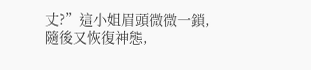丈?”這小姐眉頭微微一鎖,隨後又恢復神態,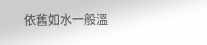依舊如水一般溫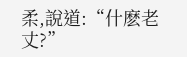柔,說道:“什麽老丈?”